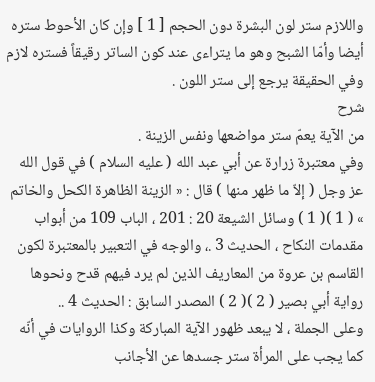واللازم ستر لون البشرة دون الحجم [ 1 ] وإن كان الأحوط ستره أيضا وأمّا الشبح وهو ما يتراءى عند كون الساتر رقيقاً فستره لازم وفي الحقيقة يرجع إلى ستر اللون .
شرح
من الآية يعمّ ستر مواضعها ونفس الزينة .
وفي معتبرة زرارة عن أبي عبد الله ( عليه السلام ) في قول الله عز وجل ( إلاّ ما ظهر منها ) قال : « الزينة الظاهرة الكحل والخاتم » ( 1 )( 1 ) وسائل الشيعة 20 : 201 ، الباب 109 من أبواب مقدمات النكاح ، الحديث 3 .، والوجه في التعبير بالمعتبرة لكون القاسم بن عروة من المعاريف الذين لم يرد فيهم قدح ونحوها رواية أبي بصير ( 2 )( 2 ) المصدر السابق : الحديث 4 ..
وعلى الجملة ، لا يبعد ظهور الآية المباركة وكذا الروايات في أنّه كما يجب على المرأة ستر جسدها عن الأجانب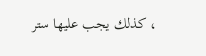، كذلك يجب عليها ستر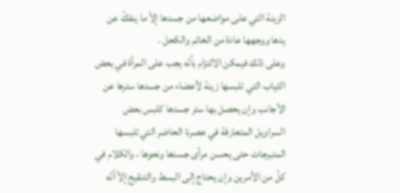الزينة التي على مواضعها من جسدها إلاّ ما ينفكّ عن يدها ووجهها عادة من الخاتم والكحل .
وعلى ذلك فيمكن الالتزام بأنّه يجب على المرأة في بعض الثياب التي تلبسها زينة لأعضاء من جسدها سترها عن الأجانب وإن يحصل بها ستر جسدها كلبس بعض السراويل المتعارفة في عصرنا الحاضر التي تلبسها المتبرجات حتى يحسن مرأى جسدها ونحوها ، والكلام في كلّ من الأمرين وإن يحتاج إلى البسط والتنقيح إلاّ أنّه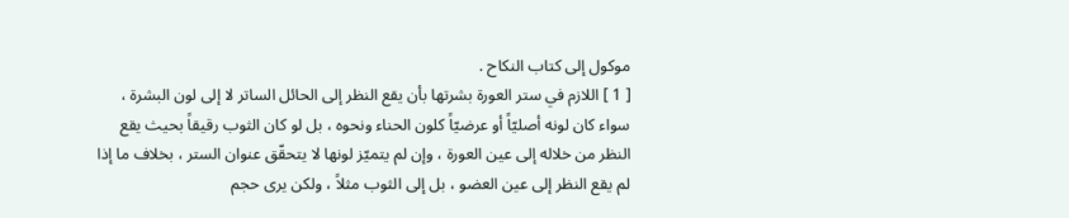موكول إلى كتاب النكاح .
[ 1 ] اللازم في ستر العورة بشرتها بأن يقع النظر إلى الحائل الساتر لا إلى لون البشرة ، سواء كان لونه أصليّاً أو عرضيّاً كلون الحناء ونحوه ، بل لو كان الثوب رقيقاً بحيث يقع النظر من خلاله إلى عين العورة ، وإن لم يتميّز لونها لا يتحقّق عنوان الستر ، بخلاف ما إذا لم يقع النظر إلى عين العضو ، بل إلى الثوب مثلاً ، ولكن يرى حجم